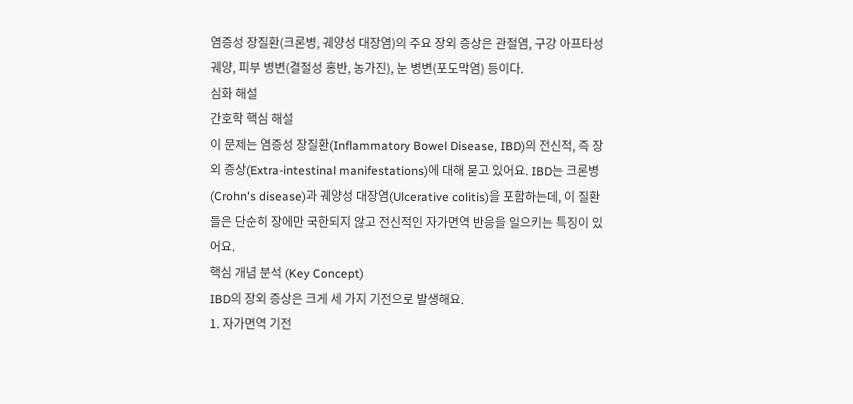염증성 장질환(크론병, 궤양성 대장염)의 주요 장외 증상은 관절염, 구강 아프타성 궤양, 피부 병변(결절성 홍반, 농가진), 눈 병변(포도막염) 등이다.
심화 해설
간호학 핵심 해설
이 문제는 염증성 장질환(Inflammatory Bowel Disease, IBD)의 전신적, 즉 장외 증상(Extra-intestinal manifestations)에 대해 묻고 있어요. IBD는 크론병(Crohn's disease)과 궤양성 대장염(Ulcerative colitis)을 포함하는데, 이 질환들은 단순히 장에만 국한되지 않고 전신적인 자가면역 반응을 일으키는 특징이 있어요.
핵심 개념 분석 (Key Concept)
IBD의 장외 증상은 크게 세 가지 기전으로 발생해요.
1. 자가면역 기전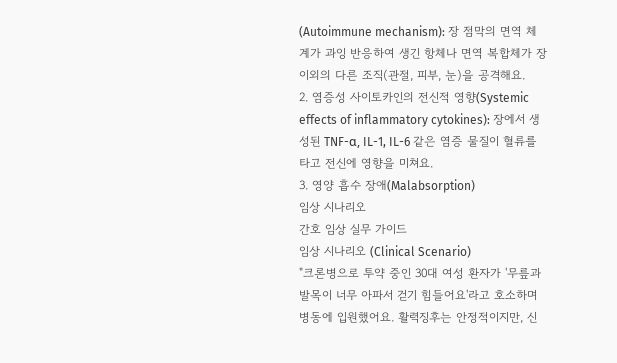(Autoimmune mechanism): 장 점막의 면역 체계가 과잉 반응하여 생긴 항체나 면역 복합체가 장 이외의 다른 조직(관절, 피부, 눈)을 공격해요.
2. 염증성 사이토카인의 전신적 영향(Systemic effects of inflammatory cytokines): 장에서 생성된 TNF-α, IL-1, IL-6 같은 염증 물질이 혈류를 타고 전신에 영향을 미쳐요.
3. 영양 흡수 장애(Malabsorption)
임상 시나리오
간호 임상 실무 가이드
임상 시나리오 (Clinical Scenario)
"크론병으로 투약 중인 30대 여성 환자가 '무릎과 발목이 너무 아파서 걷기 힘들어요'라고 호소하며 병동에 입원했어요. 활력징후는 안정적이지만, 신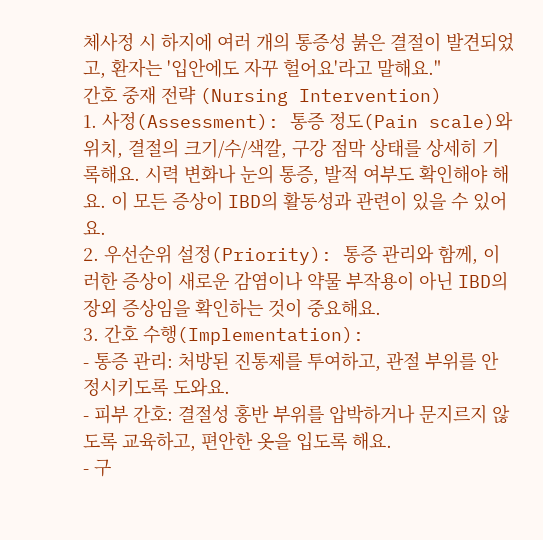체사정 시 하지에 여러 개의 통증성 붉은 결절이 발견되었고, 환자는 '입안에도 자꾸 헐어요'라고 말해요."
간호 중재 전략 (Nursing Intervention)
1. 사정(Assessment): 통증 정도(Pain scale)와 위치, 결절의 크기/수/색깔, 구강 점막 상태를 상세히 기록해요. 시력 변화나 눈의 통증, 발적 여부도 확인해야 해요. 이 모든 증상이 IBD의 활동성과 관련이 있을 수 있어요.
2. 우선순위 설정(Priority): 통증 관리와 함께, 이러한 증상이 새로운 감염이나 약물 부작용이 아닌 IBD의 장외 증상임을 확인하는 것이 중요해요.
3. 간호 수행(Implementation):
- 통증 관리: 처방된 진통제를 투여하고, 관절 부위를 안정시키도록 도와요.
- 피부 간호: 결절성 홍반 부위를 압박하거나 문지르지 않도록 교육하고, 편안한 옷을 입도록 해요.
- 구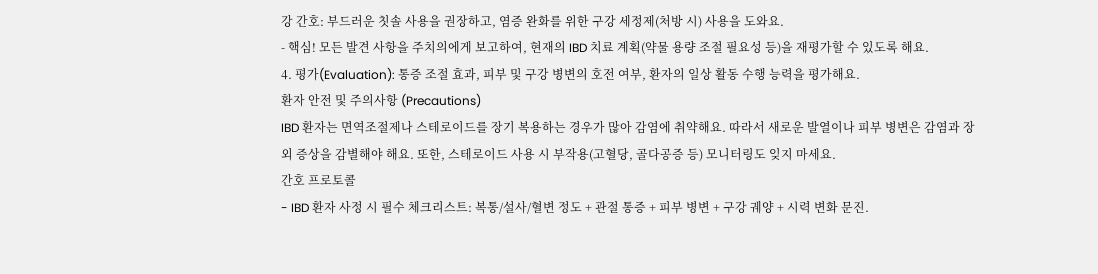강 간호: 부드러운 칫솔 사용을 권장하고, 염증 완화를 위한 구강 세정제(처방 시) 사용을 도와요.
- 핵심! 모든 발견 사항을 주치의에게 보고하여, 현재의 IBD 치료 계획(약물 용량 조절 필요성 등)을 재평가할 수 있도록 해요.
4. 평가(Evaluation): 통증 조절 효과, 피부 및 구강 병변의 호전 여부, 환자의 일상 활동 수행 능력을 평가해요.
환자 안전 및 주의사항 (Precautions)
IBD 환자는 면역조절제나 스테로이드를 장기 복용하는 경우가 많아 감염에 취약해요. 따라서 새로운 발열이나 피부 병변은 감염과 장외 증상을 감별해야 해요. 또한, 스테로이드 사용 시 부작용(고혈당, 골다공증 등) 모니터링도 잊지 마세요.
간호 프로토콜
- IBD 환자 사정 시 필수 체크리스트: 복통/설사/혈변 정도 + 관절 통증 + 피부 병변 + 구강 궤양 + 시력 변화 문진.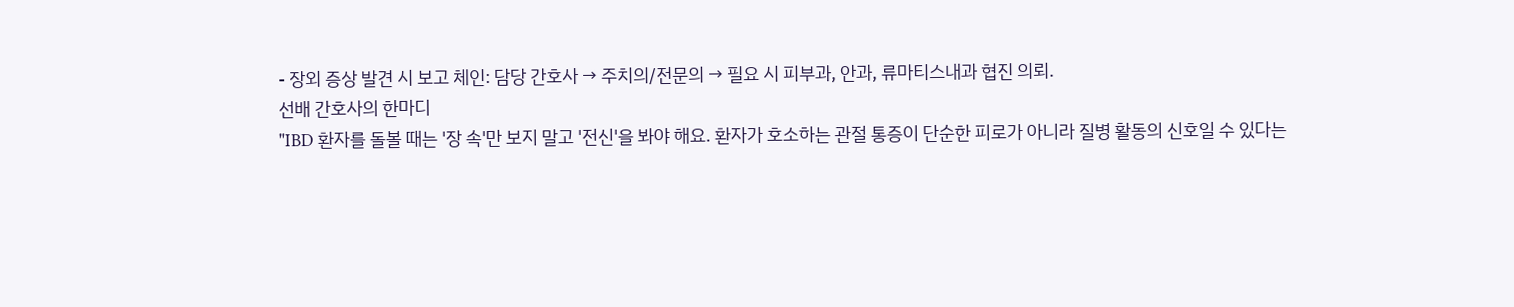- 장외 증상 발견 시 보고 체인: 담당 간호사 → 주치의/전문의 → 필요 시 피부과, 안과, 류마티스내과 협진 의뢰.
선배 간호사의 한마디
"IBD 환자를 돌볼 때는 '장 속'만 보지 말고 '전신'을 봐야 해요. 환자가 호소하는 관절 통증이 단순한 피로가 아니라 질병 활동의 신호일 수 있다는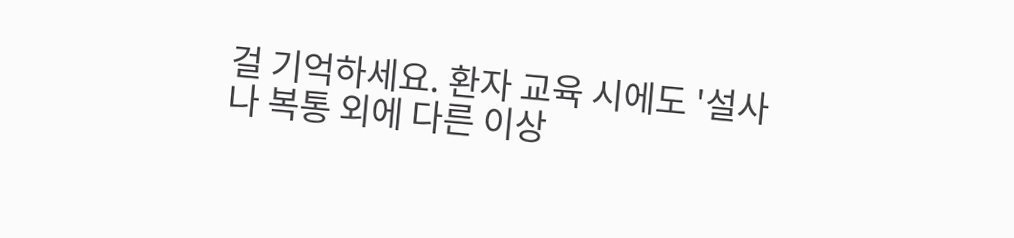걸 기억하세요. 환자 교육 시에도 '설사나 복통 외에 다른 이상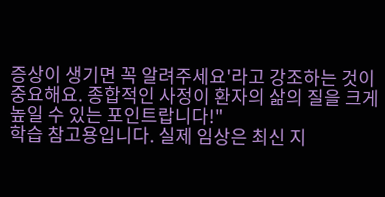증상이 생기면 꼭 알려주세요'라고 강조하는 것이 중요해요. 종합적인 사정이 환자의 삶의 질을 크게 높일 수 있는 포인트랍니다!"
학습 참고용입니다. 실제 임상은 최신 지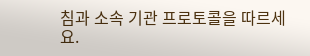침과 소속 기관 프로토콜을 따르세요.